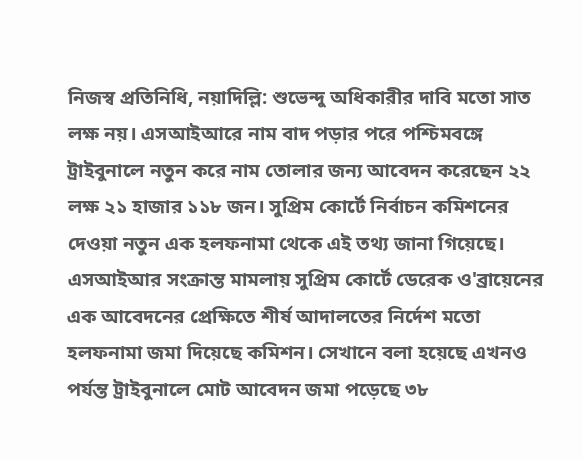নিজস্ব প্রতিনিধি, নয়াদিল্লি: শুভেন্দু অধিকারীর দাবি মতো সাত লক্ষ নয়। এসআইআরে নাম বাদ পড়ার পরে পশ্চিমবঙ্গে ট্রাইবুনালে নতুন করে নাম তোলার জন্য আবেদন করেছেন ২২ লক্ষ ২১ হাজার ১১৮ জন। সুপ্রিম কোর্টে নির্বাচন কমিশনের দেওয়া নতুন এক হলফনামা থেকে এই তথ্য জানা গিয়েছে। এসআইআর সংক্রান্ত মামলায় সুপ্রিম কোর্টে ডেরেক ও'ব্রায়েনের এক আবেদনের প্রেক্ষিতে শীর্ষ আদালতের নির্দেশ মতো হলফনামা জমা দিয়েছে কমিশন। সেখানে বলা হয়েছে এখনও পর্যন্ত ট্রাইবুনালে মোট আবেদন জমা পড়েছে ৩৮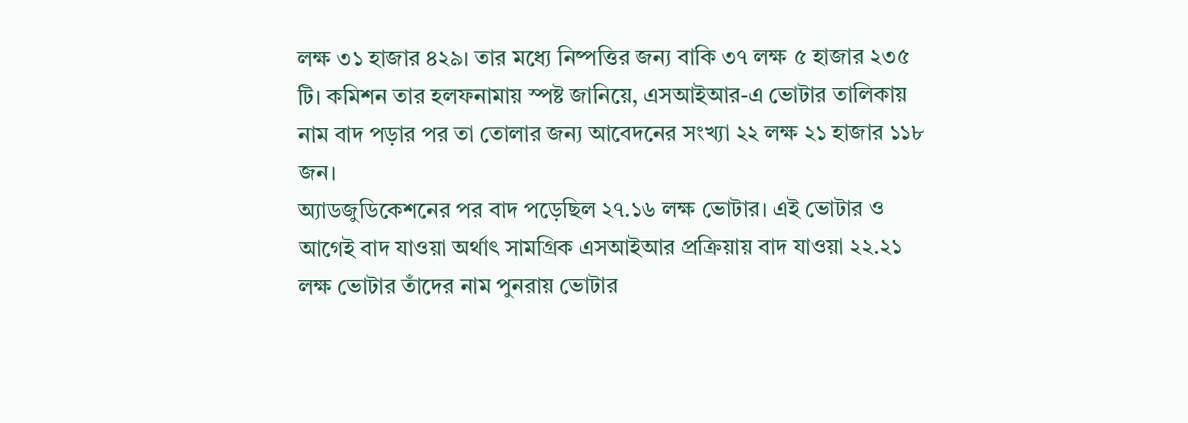লক্ষ ৩১ হাজার ৪২৯। তার মধ্যে নিষ্পত্তির জন্য বাকি ৩৭ লক্ষ ৫ হাজার ২৩৫ টি। কমিশন তার হলফনামায় স্পষ্ট জানিয়ে, এসআইআর-এ ভোটার তালিকায় নাম বাদ পড়ার পর তা তোলার জন্য আবেদনের সংখ্যা ২২ লক্ষ ২১ হাজার ১১৮ জন।
অ্যাডজুডিকেশনের পর বাদ পড়েছিল ২৭.১৬ লক্ষ ভোটার। এই ভোটার ও আগেই বাদ যাওয়া অর্থাৎ সামগ্রিক এসআইআর প্রক্রিয়ায় বাদ যাওয়া ২২.২১ লক্ষ ভোটার তাঁদের নাম পুনরায় ভোটার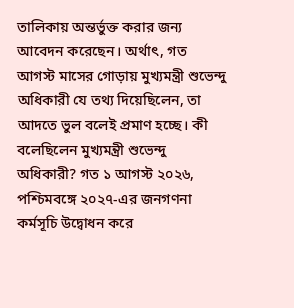তালিকায় অন্তর্ভুক্ত করার জন্য আবেদন করেছেন। অর্থাৎ, গত আগস্ট মাসের গোড়ায় মুখ্যমন্ত্রী শুভেন্দু অধিকারী যে তথ্য দিয়েছিলেন, তা আদতে ভুল বলেই প্রমাণ হচ্ছে। কী বলেছিলেন মুখ্যমন্ত্রী শুভেন্দু অধিকারী? গত ১ আগস্ট ২০২৬, পশ্চিমবঙ্গে ২০২৭-এর জনগণনা কর্মসূচি উদ্বোধন করে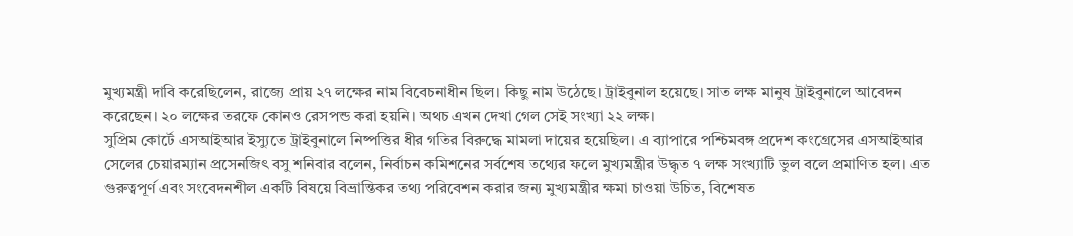মুখ্যমন্ত্রী দাবি করেছিলেন, রাজ্যে প্রায় ২৭ লক্ষের নাম বিবেচনাধীন ছিল। কিছু নাম উঠেছে। ট্রাইবুনাল হয়েছে। সাত লক্ষ মানুষ ট্রাইবুনালে আবেদন করেছেন। ২০ লক্ষের তরফে কোনও রেসপন্ড করা হয়নি। অথচ এখন দেখা গেল সেই সংখ্যা ২২ লক্ষ।
সুপ্রিম কোর্টে এসআইআর ইস্যুতে ট্রাইবুনালে নিষ্পত্তির ধীর গতির বিরুদ্ধে মামলা দায়ের হয়েছিল। এ ব্যাপারে পশ্চিমবঙ্গ প্রদেশ কংগ্রেসের এসআইআর সেলের চেয়ারম্যান প্রসেনজিৎ বসু শনিবার বলেন, নির্বাচন কমিশনের সর্বশেষ তথ্যের ফলে মুখ্যমন্ত্রীর উদ্ধৃত ৭ লক্ষ সংখ্যাটি ভুল বলে প্রমাণিত হল। এত গুরুত্বপূর্ণ এবং সংবেদনশীল একটি বিষয়ে বিভ্রান্তিকর তথ্য পরিবেশন করার জন্য মুখ্যমন্ত্রীর ক্ষমা চাওয়া উচিত, বিশেষত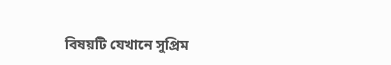বিষয়টি যেখানে সুপ্রিম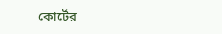কোর্টের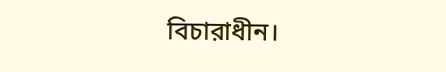বিচারাধীন।